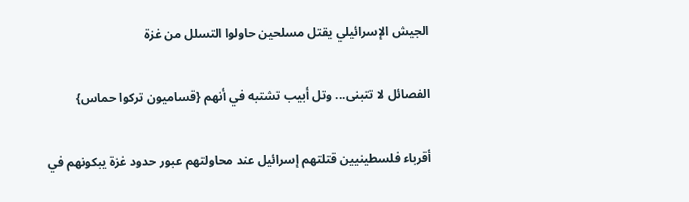الجيش الإسرائيلي يقتل مسلحين حاولوا التسلل من غزة

الفصائل لا تتبنى... وتل أبيب تشتبه في أنهم {قساميون تركوا حماس}

أقرباء فلسطينيين قتلتهم إسرائيل عند محاولتهم عبور حدود غزة يبكونهم في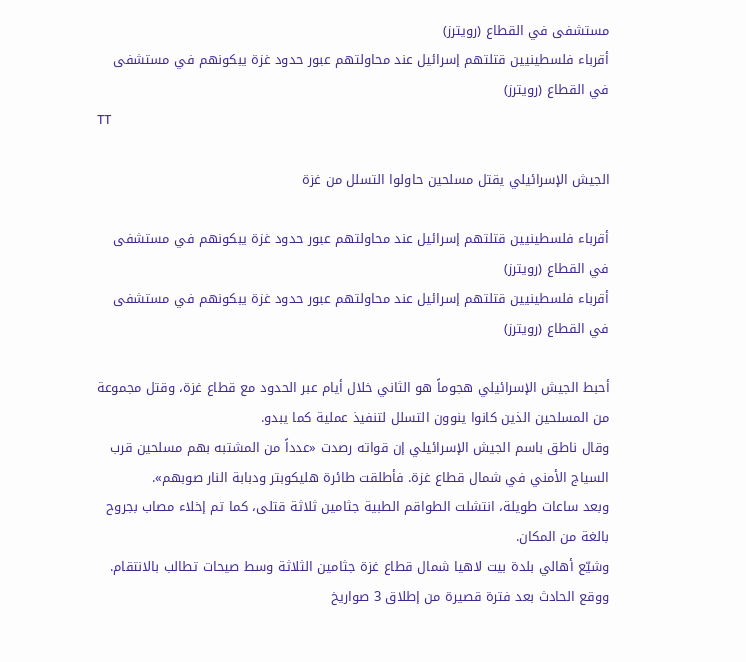مستشفى في القطاع (رويترز)
أقرباء فلسطينيين قتلتهم إسرائيل عند محاولتهم عبور حدود غزة يبكونهم في مستشفى في القطاع (رويترز)
TT

الجيش الإسرائيلي يقتل مسلحين حاولوا التسلل من غزة

أقرباء فلسطينيين قتلتهم إسرائيل عند محاولتهم عبور حدود غزة يبكونهم في مستشفى في القطاع (رويترز)
أقرباء فلسطينيين قتلتهم إسرائيل عند محاولتهم عبور حدود غزة يبكونهم في مستشفى في القطاع (رويترز)

أحبط الجيش الإسرائيلي هجوماً هو الثاني خلال أيام عبر الحدود مع قطاع غزة، وقتل مجموعة من المسلحين الذين كانوا ينوون التسلل لتنفيذ عملية كما يبدو.
وقال ناطق باسم الجيش الإسرائيلي إن قواته رصدت «عدداً من المشتبه بهم مسلحين قرب السياج الأمني في شمال قطاع غزة. فأطلقت طائرة هليكوبتر ودبابة النار صوبهم».
وبعد ساعات طويلة، انتشلت الطواقم الطبية جثامين ثلاثة قتلى، كما تم إخلاء مصاب بجروح بالغة من المكان.
وشيّع أهالي بلدة بيت لاهيا شمال قطاع غزة جثامين الثلاثة وسط صيحات تطالب بالانتقام. ووقع الحادث بعد فترة قصيرة من إطلاق 3 صواريخ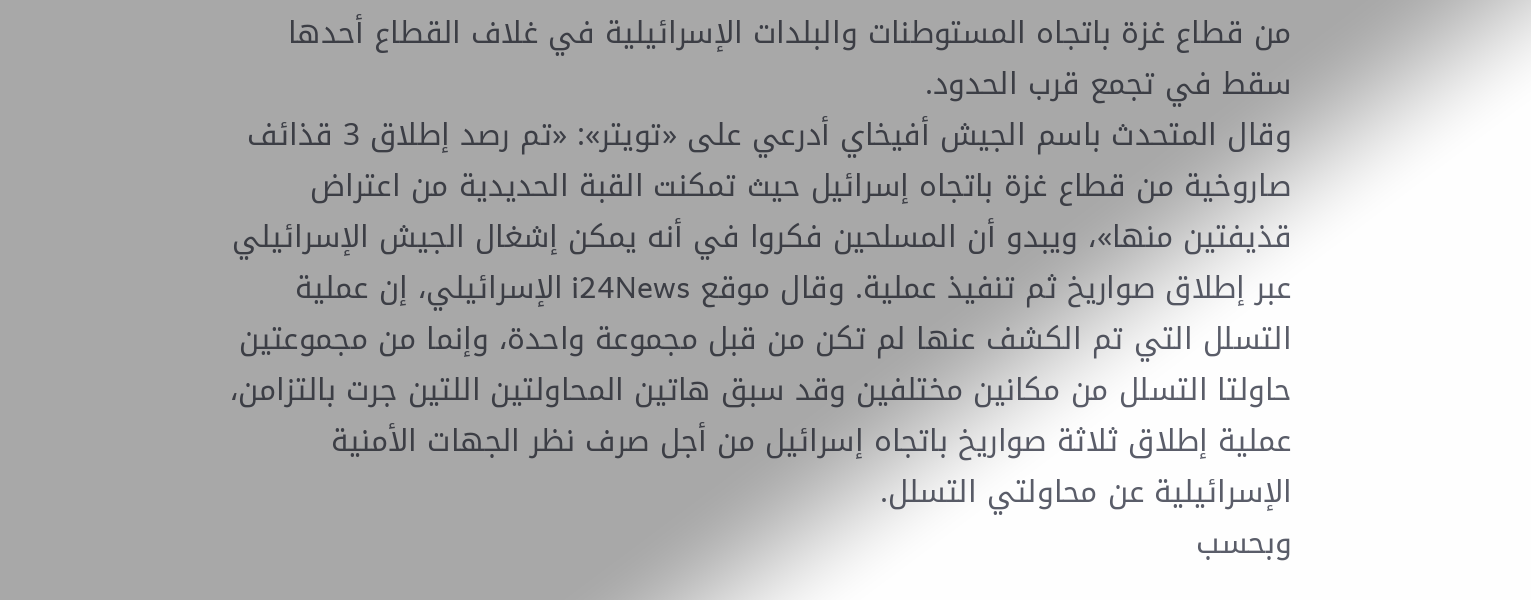من قطاع غزة باتجاه المستوطنات والبلدات الإسرائيلية في غلاف القطاع أحدها سقط في تجمع قرب الحدود.
وقال المتحدث باسم الجيش أفيخاي أدرعي على «تويتر»: «تم رصد إطلاق 3 قذائف صاروخية من قطاع غزة باتجاه إسرائيل حيث تمكنت القبة الحديدية من اعتراض قذيفتين منها»، ويبدو أن المسلحين فكروا في أنه يمكن إشغال الجيش الإسرائيلي عبر إطلاق صواريخ ثم تنفيذ عملية. وقال موقع i24News الإسرائيلي، إن عملية التسلل التي تم الكشف عنها لم تكن من قبل مجموعة واحدة، وإنما من مجموعتين حاولتا التسلل من مكانين مختلفين وقد سبق هاتين المحاولتين اللتين جرت بالتزامن، عملية إطلاق ثلاثة صواريخ باتجاه إسرائيل من أجل صرف نظر الجهات الأمنية الإسرائيلية عن محاولتي التسلل.
وبحسب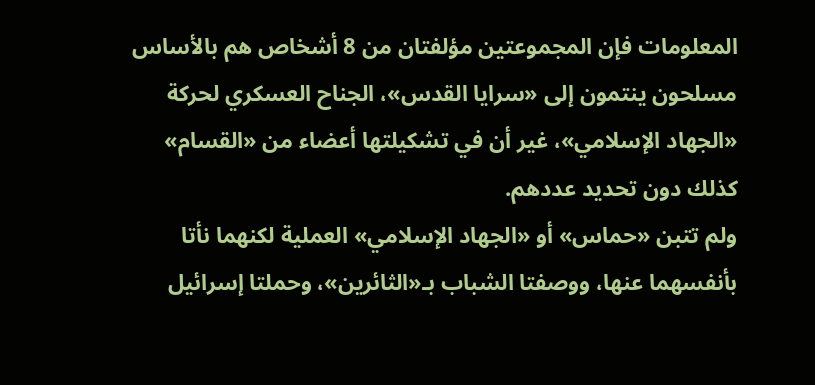المعلومات فإن المجموعتين مؤلفتان من 8 أشخاص هم بالأساس مسلحون ينتمون إلى «سرايا القدس»، الجناح العسكري لحركة «الجهاد الإسلامي»، غير أن في تشكيلتها أعضاء من «القسام» كذلك دون تحديد عددهم.
ولم تتبن «حماس» أو «الجهاد الإسلامي» العملية لكنهما نأتا بأنفسهما عنها، ووصفتا الشباب بـ«الثائرين»، وحملتا إسرائيل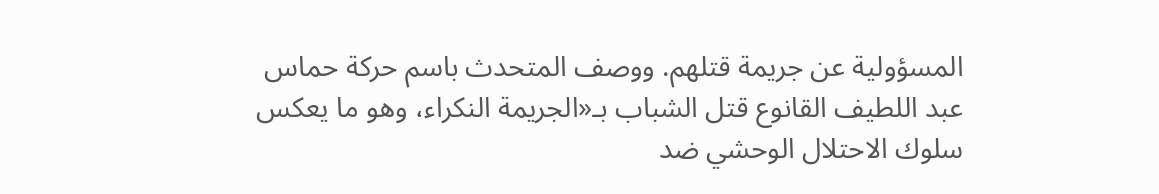المسؤولية عن جريمة قتلهم. ووصف المتحدث باسم حركة حماس عبد اللطيف القانوع قتل الشباب بـ«الجريمة النكراء، وهو ما يعكس سلوك الاحتلال الوحشي ضد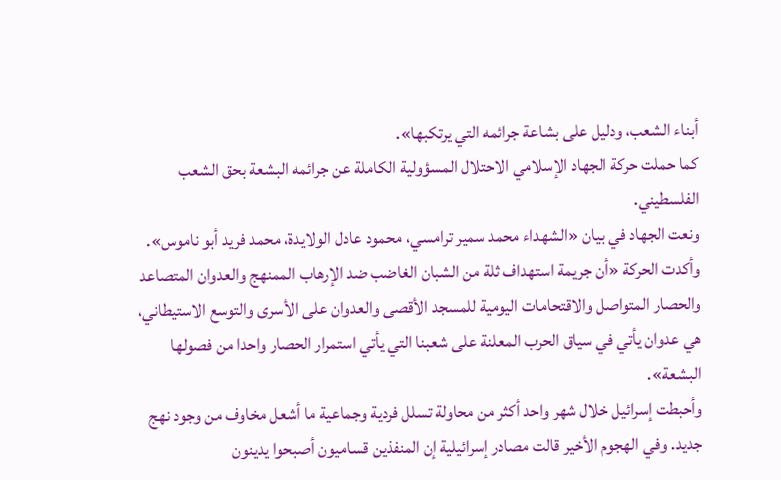أبناء الشعب، ودليل على بشاعة جرائمه التي يرتكبها».
كما حملت حركة الجهاد الإسلامي الاحتلال المسؤولية الكاملة عن جرائمه البشعة بحق الشعب الفلسطيني.
ونعت الجهاد في بيان «الشهداء محمد سمير ترامسي، محمود عادل الولايدة، محمد فريد أبو ناموس». وأكدت الحركة «أن جريمة استهداف ثلة من الشبان الغاضب ضد الإرهاب الممنهج والعدوان المتصاعد والحصار المتواصل والاقتحامات اليومية للمسجد الأقصى والعدوان على الأسرى والتوسع الاستيطاني، هي عدوان يأتي في سياق الحرب المعلنة على شعبنا التي يأتي استمرار الحصار واحدا من فصولها البشعة».
وأحبطت إسرائيل خلال شهر واحد أكثر من محاولة تسلل فردية وجماعية ما أشعل مخاوف من وجود نهج جديد. وفي الهجوم الأخير قالت مصادر إسرائيلية إن المنفذين قساميون أصبحوا يدينون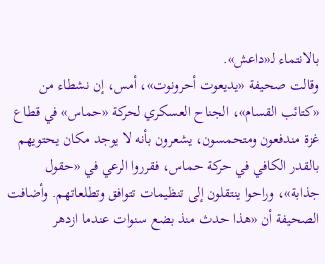بالانتماء لـ«داعش».
وقالت صحيفة «يديعوت أحرونوت»، أمس، إن نشطاء من «كتائب القسام»، الجناح العسكري لحركة «حماس» في قطاع غزة مندفعون ومتحمسون، يشعرون بأنه لا يوجد مكان يحتويهم بالقدر الكافي في حركة حماس، فقرروا الرعي في «حقول جذابة»، وراحوا ينتقلون إلى تنظيمات تتوافق وتطلعاتهم. وأضافت الصحيفة أن «هذا حدث منذ بضع سنوات عندما ازدهر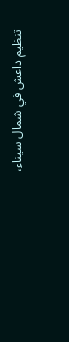تنظيم داعش في شمال سيناء،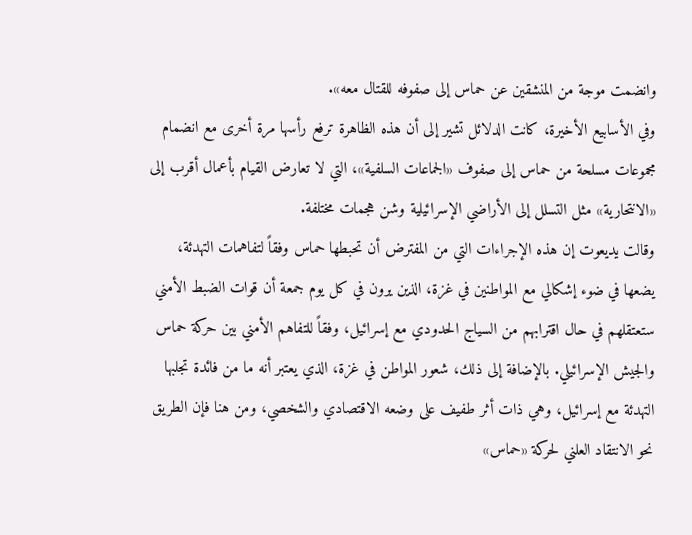وانضمت موجة من المنشقين عن حماس إلى صفوفه للقتال معه».
وفي الأسابيع الأخيرة، كانت الدلائل تشير إلى أن هذه الظاهرة ترفع رأسها مرة أخرى مع انضمام مجموعات مسلحة من حماس إلى صفوف «الجماعات السلفية»، التي لا تعارض القيام بأعمال أقرب إلى «الانتحارية» مثل التسلل إلى الأراضي الإسرائيلية وشن هجمات مختلفة.
وقالت يديعوت إن هذه الإجراءات التي من المفترض أن تحبطها حماس وفقاً لتفاهمات التهدئة، يضعها في ضوء إشكالي مع المواطنين في غزة، الذين يرون في كل يوم جمعة أن قوات الضبط الأمني ستعتقلهم في حال اقترابهم من السياج الحدودي مع إسرائيل، وفقاً للتفاهم الأمني بين حركة حماس والجيش الإسرائيلي. بالإضافة إلى ذلك، شعور المواطن في غزة، الذي يعتبر أنه ما من فائدة تجلبها التهدئة مع إسرائيل، وهي ذات أثر طفيف على وضعه الاقتصادي والشخصي، ومن هنا فإن الطريق نحو الانتقاد العلني لحركة «حماس»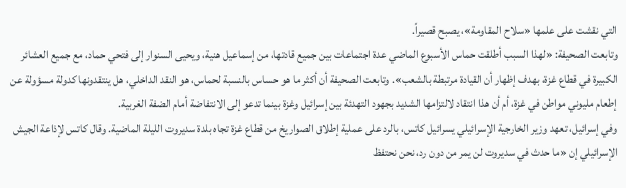التي نقشت على علمها «سلاح المقاومة»، يصبح قصيراً.
وتابعت الصحيفة: «لهذا السبب أطلقت حماس الأسبوع الماضي عدة اجتماعات بين جميع قادتها، من إسماعيل هنية، ويحيى السنوار إلى فتحي حماد، مع جميع العشائر الكبيرة في قطاع غزة، بهدف إظهار أن القيادة مرتبطة بالشعب». وتابعت الصحيفة أن أكثر ما هو حساس بالنسبة لحماس، هو النقد الداخلي، هل ينتقدونها كدولة مسؤولة عن إطعام مليوني مواطن في غزة، أم أن هذا انتقاد لالتزامها الشديد بجهود التهدئة بين إسرائيل وغزة بينما تدعو إلى الانتفاضة أمام الضفة الغربية.
وفي إسرائيل، تعهد وزير الخارجية الإسرائيلي يسرائيل كاتس، بالرد على عملية إطلاق الصواريخ من قطاع غزة تجاه بلدة سديروت الليلة الماضية. وقال كاتس لإذاعة الجيش الإسرائيلي إن «ما حدث في سديروت لن يمر من دون رد، نحن نحتفظ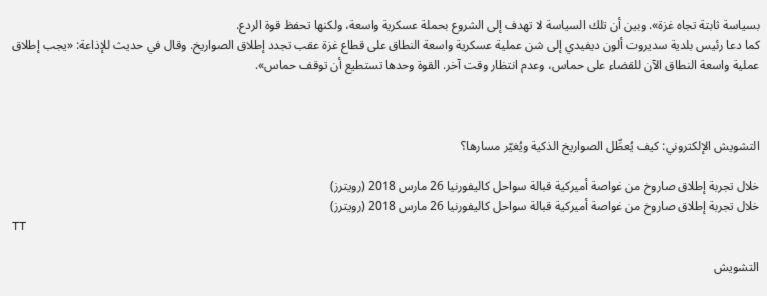بسياسة ثابتة تجاه غزة». وبين أن تلك السياسة لا تهدف إلى الشروع بحملة عسكرية واسعة، ولكنها تحفظ قوة الردع.
كما دعا رئيس بلدية سديروت ألون ديفيدي إلى شن عملية عسكرية واسعة النطاق على قطاع غزة عقب تجدد إطلاق الصواريخ. وقال في حديث للإذاعة: «يجب إطلاق عملية واسعة النطاق الآن للقضاء على حماس، وعدم انتظار وقت آخر. القوة وحدها تستطيع أن توقف حماس».



التشويش الإلكتروني: كيف يُعطِّل الصواريخ الذكية ويُغيّر مسارها؟

خلال تجربة إطلاق صاروخ من غواصة أميركية قبالة سواحل كاليفورنيا 26 مارس 2018 (رويترز)
خلال تجربة إطلاق صاروخ من غواصة أميركية قبالة سواحل كاليفورنيا 26 مارس 2018 (رويترز)
TT

التشويش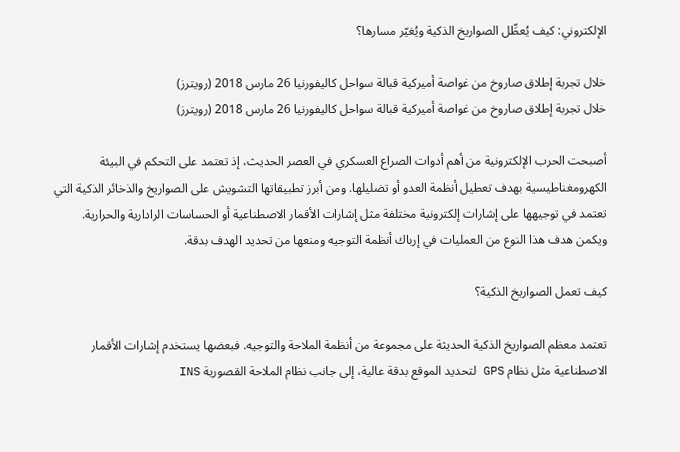الإلكتروني: كيف يُعطِّل الصواريخ الذكية ويُغيّر مسارها؟

خلال تجربة إطلاق صاروخ من غواصة أميركية قبالة سواحل كاليفورنيا 26 مارس 2018 (رويترز)
خلال تجربة إطلاق صاروخ من غواصة أميركية قبالة سواحل كاليفورنيا 26 مارس 2018 (رويترز)

أصبحت الحرب الإلكترونية من أهم أدوات الصراع العسكري في العصر الحديث، إذ تعتمد على التحكم في البيئة الكهرومغناطيسية بهدف تعطيل أنظمة العدو أو تضليلها. ومن أبرز تطبيقاتها التشويش على الصواريخ والذخائر الذكية التي تعتمد في توجيهها على إشارات إلكترونية مختلفة مثل إشارات الأقمار الاصطناعية أو الحساسات الرادارية والحرارية. ويكمن هدف هذا النوع من العمليات في إرباك أنظمة التوجيه ومنعها من تحديد الهدف بدقة.

كيف تعمل الصواريخ الذكية؟

تعتمد معظم الصواريخ الذكية الحديثة على مجموعة من أنظمة الملاحة والتوجيه. فبعضها يستخدم إشارات الأقمار الاصطناعية مثل نظام GPS لتحديد الموقع بدقة عالية، إلى جانب نظام الملاحة القصورية INS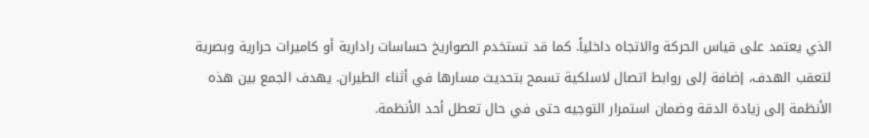الذي يعتمد على قياس الحركة والاتجاه داخلياً. كما قد تستخدم الصواريخ حساسات رادارية أو كاميرات حرارية وبصرية لتعقب الهدف، إضافة إلى روابط اتصال لاسلكية تسمح بتحديث مسارها في أثناء الطيران. يهدف الجمع بين هذه الأنظمة إلى زيادة الدقة وضمان استمرار التوجيه حتى في حال تعطل أحد الأنظمة.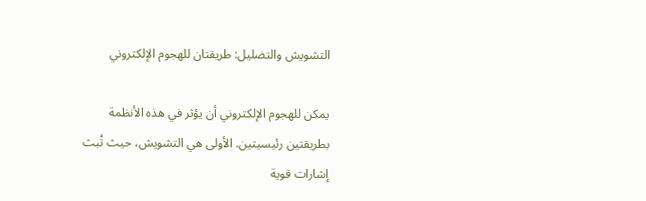التشويش والتضليل: طريقتان للهجوم الإلكتروني

يمكن للهجوم الإلكتروني أن يؤثر في هذه الأنظمة بطريقتين رئيسيتين. الأولى هي التشويش، حيث تُبث إشارات قوية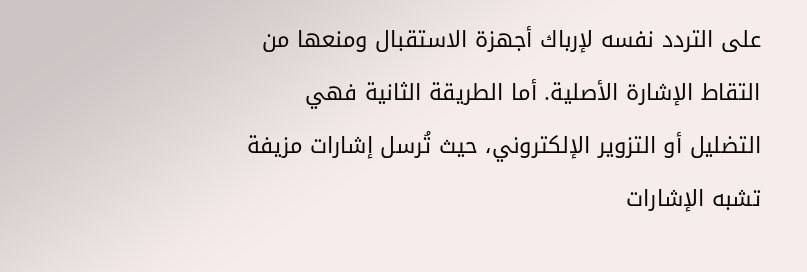على التردد نفسه لإرباك أجهزة الاستقبال ومنعها من التقاط الإشارة الأصلية. أما الطريقة الثانية فهي التضليل أو التزوير الإلكتروني، حيث تُرسل إشارات مزيفة تشبه الإشارات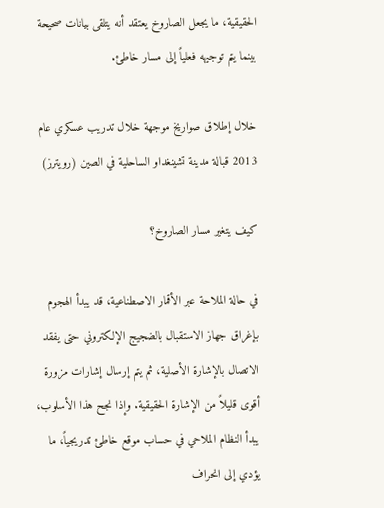الحقيقية، ما يجعل الصاروخ يعتقد أنه يتلقى بيانات صحيحة بينما يتم توجيهه فعلياً إلى مسار خاطئ.

خلال إطلاق صواريخ موجهة خلال تدريب عسكري عام 2013 قبالة مدينة تشينغداو الساحلية في الصين (رويترز)

كيف يتغير مسار الصاروخ؟

في حالة الملاحة عبر الأقمار الاصطناعية، قد يبدأ الهجوم بإغراق جهاز الاستقبال بالضجيج الإلكتروني حتى يفقد الاتصال بالإشارة الأصلية، ثم يتم إرسال إشارات مزورة أقوى قليلاً من الإشارة الحقيقية. وإذا نجح هذا الأسلوب، يبدأ النظام الملاحي في حساب موقع خاطئ تدريجياً، ما يؤدي إلى انحراف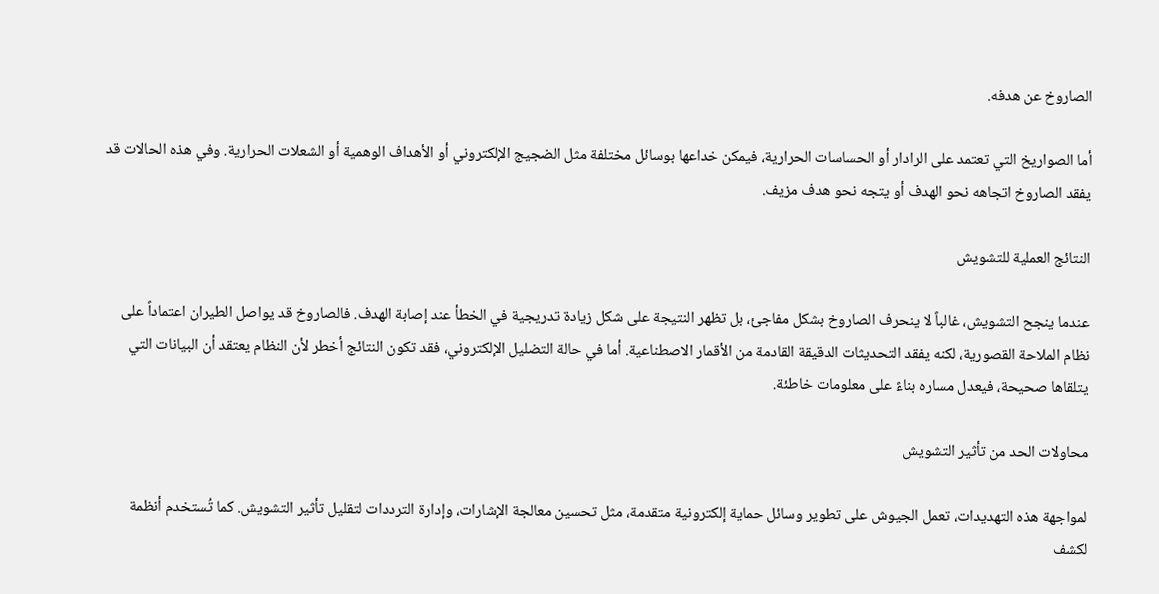الصاروخ عن هدفه.

أما الصواريخ التي تعتمد على الرادار أو الحساسات الحرارية، فيمكن خداعها بوسائل مختلفة مثل الضجيج الإلكتروني أو الأهداف الوهمية أو الشعلات الحرارية. وفي هذه الحالات قد يفقد الصاروخ اتجاهه نحو الهدف أو يتجه نحو هدف مزيف.

النتائج العملية للتشويش

عندما ينجح التشويش، غالباً لا ينحرف الصاروخ بشكل مفاجئ، بل تظهر النتيجة على شكل زيادة تدريجية في الخطأ عند إصابة الهدف. فالصاروخ قد يواصل الطيران اعتماداً على نظام الملاحة القصورية، لكنه يفقد التحديثات الدقيقة القادمة من الأقمار الاصطناعية. أما في حالة التضليل الإلكتروني، فقد تكون النتائج أخطر لأن النظام يعتقد أن البيانات التي يتلقاها صحيحة، فيعدل مساره بناءً على معلومات خاطئة.

محاولات الحد من تأثير التشويش

لمواجهة هذه التهديدات، تعمل الجيوش على تطوير وسائل حماية إلكترونية متقدمة، مثل تحسين معالجة الإشارات، وإدارة الترددات لتقليل تأثير التشويش. كما تُستخدم أنظمة لكشف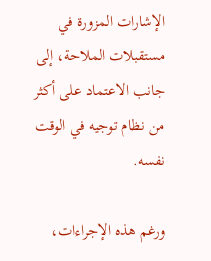الإشارات المزورة في مستقبلات الملاحة، إلى جانب الاعتماد على أكثر من نظام توجيه في الوقت نفسه.

ورغم هذه الإجراءات،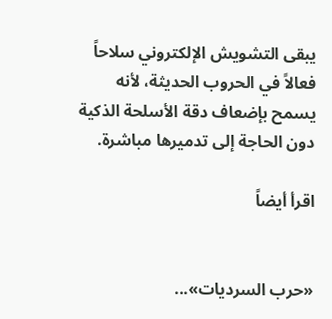يبقى التشويش الإلكتروني سلاحاً فعالاً في الحروب الحديثة، لأنه يسمح بإضعاف دقة الأسلحة الذكية دون الحاجة إلى تدميرها مباشرة.

اقرأ أيضاً


«حرب السرديات»...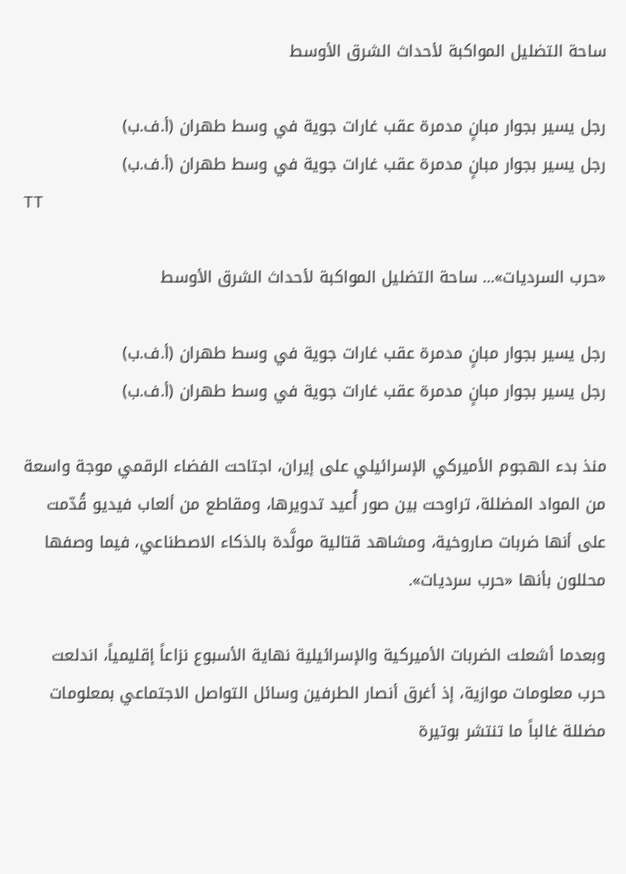ساحة التضليل المواكبة لأحداث الشرق الأوسط

رجل يسير بجوار مبانٍ مدمرة عقب غارات جوية في وسط طهران (أ.ف.ب)
رجل يسير بجوار مبانٍ مدمرة عقب غارات جوية في وسط طهران (أ.ف.ب)
TT

«حرب السرديات»... ساحة التضليل المواكبة لأحداث الشرق الأوسط

رجل يسير بجوار مبانٍ مدمرة عقب غارات جوية في وسط طهران (أ.ف.ب)
رجل يسير بجوار مبانٍ مدمرة عقب غارات جوية في وسط طهران (أ.ف.ب)

منذ بدء الهجوم الأميركي الإسرائيلي على إيران، اجتاحت الفضاء الرقمي موجة واسعة من المواد المضللة، تراوحت بين صور أُعيد تدويرها، ومقاطع من ألعاب فيديو قُدّمت على أنها ضربات صاروخية، ومشاهد قتالية مولَّدة بالذكاء الاصطناعي، فيما وصفها محللون بأنها «حرب سرديات».

وبعدما أشعلت الضربات الأميركية والإسرائيلية نهاية الأسبوع نزاعاً إقليمياً، اندلعت حرب معلومات موازية، إذ أغرق أنصار الطرفين وسائل التواصل الاجتماعي بمعلومات مضللة غالباً ما تنتشر بوتيرة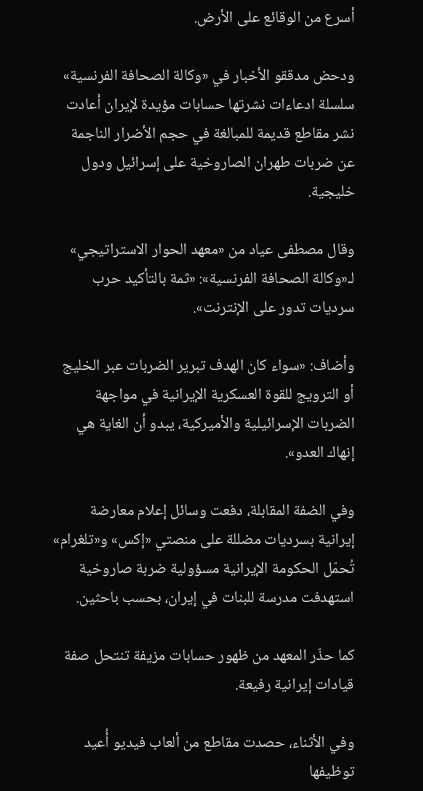أسرع من الوقائع على الأرض.

ودحض مدققو الأخبار في «وكالة الصحافة الفرنسية» سلسلة ادعاءات نشرتها حسابات مؤيدة لإيران أعادت نشر مقاطع قديمة للمبالغة في حجم الأضرار الناجمة عن ضربات طهران الصاروخية على إسرائيل ودول خليجية.

وقال مصطفى عياد من «معهد الحوار الاستراتيجي» لـ«وكالة الصحافة الفرنسية»: «ثمة بالتأكيد حرب سرديات تدور على الإنترنت».

وأضاف: «سواء كان الهدف تبرير الضربات عبر الخليج أو الترويج للقوة العسكرية الإيرانية في مواجهة الضربات الإسرائيلية والأميركية، يبدو أن الغاية هي إنهاك العدو».

وفي الضفة المقابلة، دفعت وسائل إعلام معارضة إيرانية بسرديات مضللة على منصتي «إكس» و«تلغرام» تُحمّل الحكومة الإيرانية مسؤولية ضربة صاروخية استهدفت مدرسة للبنات في إيران، بحسب باحثين.

كما حذّر المعهد من ظهور حسابات مزيفة تنتحل صفة قيادات إيرانية رفيعة.

وفي الأثناء، حصدت مقاطع من ألعاب فيديو أُعيد توظيفها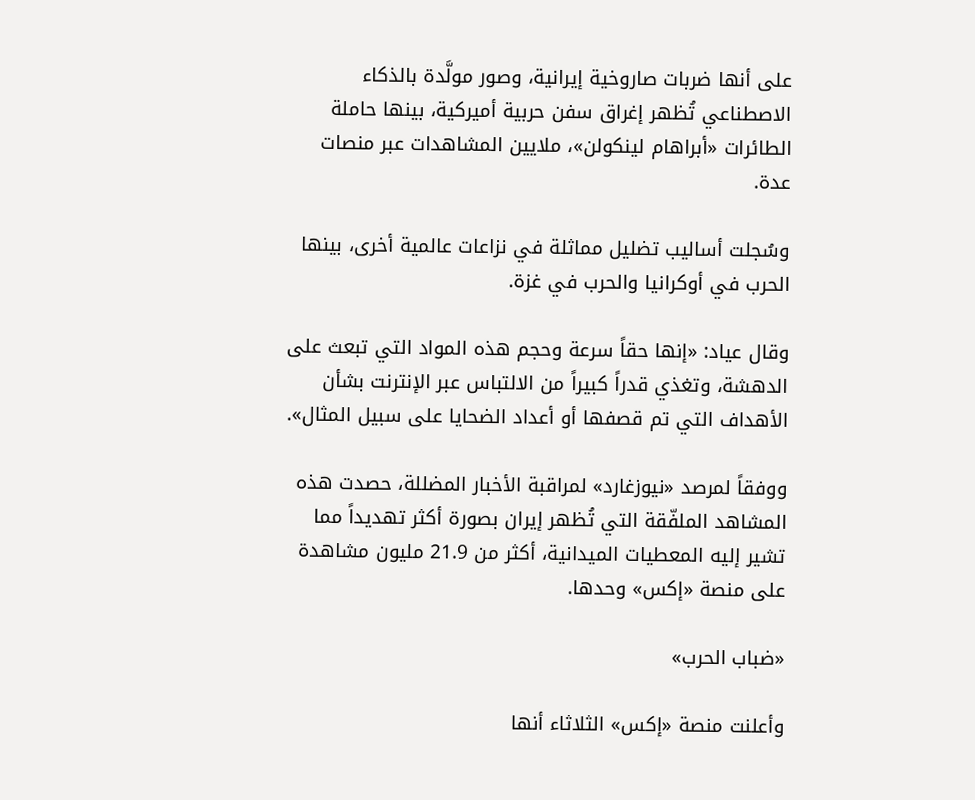على أنها ضربات صاروخية إيرانية، وصور مولَّدة بالذكاء الاصطناعي تُظهر إغراق سفن حربية أميركية، بينها حاملة الطائرات «أبراهام لينكولن»، ملايين المشاهدات عبر منصات عدة.

وسُجلت أساليب تضليل مماثلة في نزاعات عالمية أخرى، بينها الحرب في أوكرانيا والحرب في غزة.

وقال عياد: «إنها حقاً سرعة وحجم هذه المواد التي تبعث على الدهشة، وتغذي قدراً كبيراً من الالتباس عبر الإنترنت بشأن الأهداف التي تم قصفها أو أعداد الضحايا على سبيل المثال».

ووفقاً لمرصد «نيوزغارد» لمراقبة الأخبار المضللة، حصدت هذه المشاهد الملفّقة التي تُظهر إيران بصورة أكثر تهديداً مما تشير إليه المعطيات الميدانية، أكثر من 21.9 مليون مشاهدة على منصة «إكس» وحدها.

«ضباب الحرب»

وأعلنت منصة «إكس» الثلاثاء أنها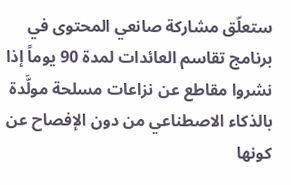ستعلّق مشاركة صانعي المحتوى في برنامج تقاسم العائدات لمدة 90 يوماً إذا نشروا مقاطع عن نزاعات مسلحة مولَّدة بالذكاء الاصطناعي من دون الإفصاح عن كونها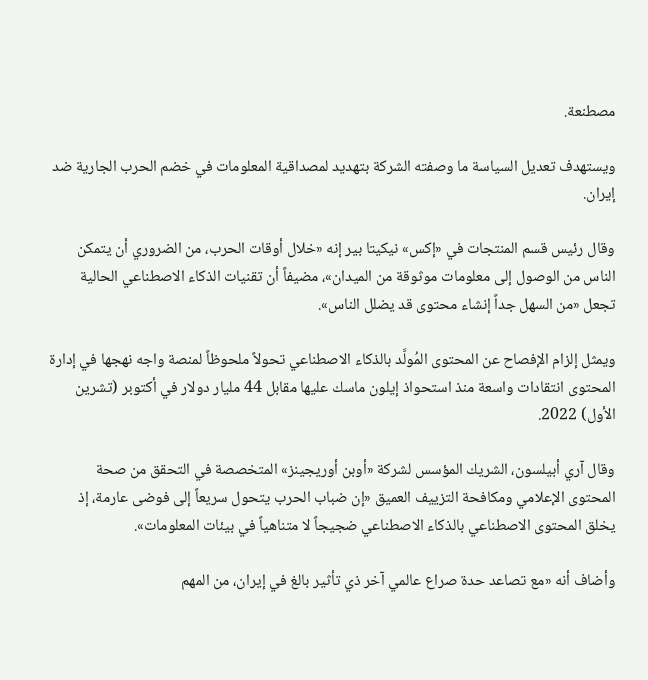مصطنعة.

ويستهدف تعديل السياسة ما وصفته الشركة بتهديد لمصداقية المعلومات في خضم الحرب الجارية ضد إيران.

وقال رئيس قسم المنتجات في «إكس» نيكيتا بير إنه «خلال أوقات الحرب، من الضروري أن يتمكن الناس من الوصول إلى معلومات موثوقة من الميدان»، مضيفاً أن تقنيات الذكاء الاصطناعي الحالية تجعل «من السهل جداً إنشاء محتوى قد يضلل الناس».

ويمثل إلزام الإفصاح عن المحتوى المُولَّد بالذكاء الاصطناعي تحولاً ملحوظاً لمنصة واجه نهجها في إدارة المحتوى انتقادات واسعة منذ استحواذ إيلون ماسك عليها مقابل 44 مليار دولار في أكتوبر (تشرين الأول) 2022.

وقال آري أبيلسون، الشريك المؤسس لشركة «أوبن أوريجينز» المتخصصة في التحقق من صحة المحتوى الإعلامي ومكافحة التزييف العميق «إن ضباب الحرب يتحول سريعاً إلى فوضى عارمة، إذ يخلق المحتوى الاصطناعي بالذكاء الاصطناعي ضجيجاً لا متناهياً في بيئات المعلومات».

وأضاف أنه «مع تصاعد حدة صراع عالمي آخر ذي تأثير بالغ في إيران، من المهم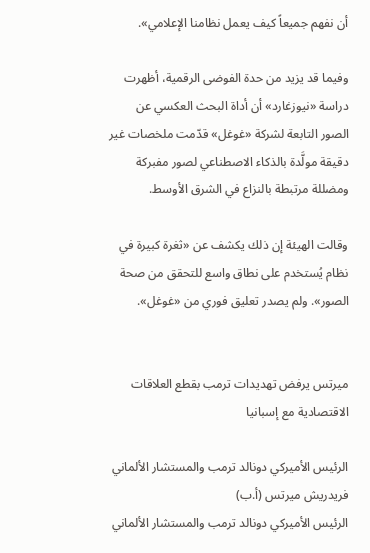أن نفهم جميعاً كيف يعمل نظامنا الإعلامي».

وفيما قد يزيد من حدة الفوضى الرقمية، أظهرت دراسة «نيوزغارد» أن أداة البحث العكسي عن الصور التابعة لشركة «غوغل» قدّمت ملخصات غير دقيقة مولَّدة بالذكاء الاصطناعي لصور مفبركة ومضللة مرتبطة بالنزاع في الشرق الأوسط.

وقالت الهيئة إن ذلك يكشف عن «ثغرة كبيرة في نظام يُستخدم على نطاق واسع للتحقق من صحة الصور». ولم يصدر تعليق فوري من «غوغل».


ميرتس يرفض تهديدات ترمب بقطع العلاقات الاقتصادية مع إسبانيا

الرئيس الأميركي دونالد ترمب والمستشار الألماني فريدريش ميرتس (أ.ب)
الرئيس الأميركي دونالد ترمب والمستشار الألماني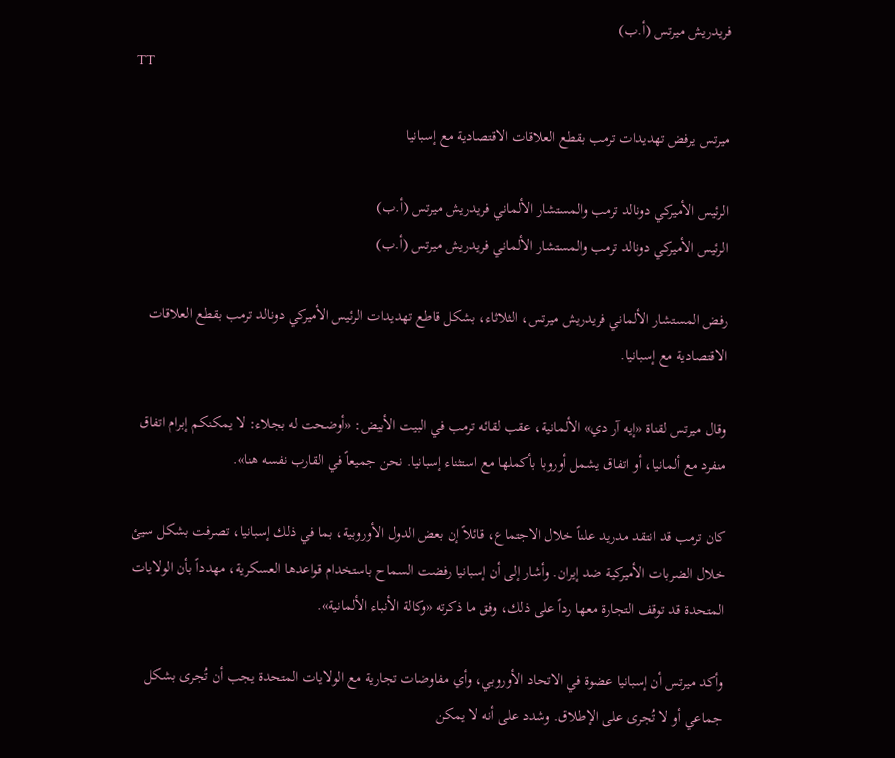فريدريش ميرتس (أ.ب)
TT

ميرتس يرفض تهديدات ترمب بقطع العلاقات الاقتصادية مع إسبانيا

الرئيس الأميركي دونالد ترمب والمستشار الألماني فريدريش ميرتس (أ.ب)
الرئيس الأميركي دونالد ترمب والمستشار الألماني فريدريش ميرتس (أ.ب)

رفض المستشار الألماني فريدريش ميرتس، الثلاثاء، بشكل قاطع تهديدات الرئيس الأميركي دونالد ترمب بقطع العلاقات الاقتصادية مع إسبانيا.

وقال ميرتس لقناة «إيه آر دي» الألمانية، عقب لقائه ترمب في البيت الأبيض: «أوضحت له بجلاء: لا يمكنكم إبرام اتفاق منفرد مع ألمانيا، أو اتفاق يشمل أوروبا بأكملها مع استثناء إسبانيا. نحن جميعاً في القارب نفسه هنا».

كان ترمب قد انتقد مدريد علناً خلال الاجتماع، قائلاً إن بعض الدول الأوروبية، بما في ذلك إسبانيا، تصرفت بشكل سيئ خلال الضربات الأميركية ضد إيران. وأشار إلى أن إسبانيا رفضت السماح باستخدام قواعدها العسكرية، مهدداً بأن الولايات المتحدة قد توقف التجارة معها رداً على ذلك، وفق ما ذكرته «وكالة الأنباء الألمانية».

وأكد ميرتس أن إسبانيا عضوة في الاتحاد الأوروبي، وأي مفاوضات تجارية مع الولايات المتحدة يجب أن تُجرى بشكل جماعي أو لا تُجرى على الإطلاق. وشدد على أنه لا يمكن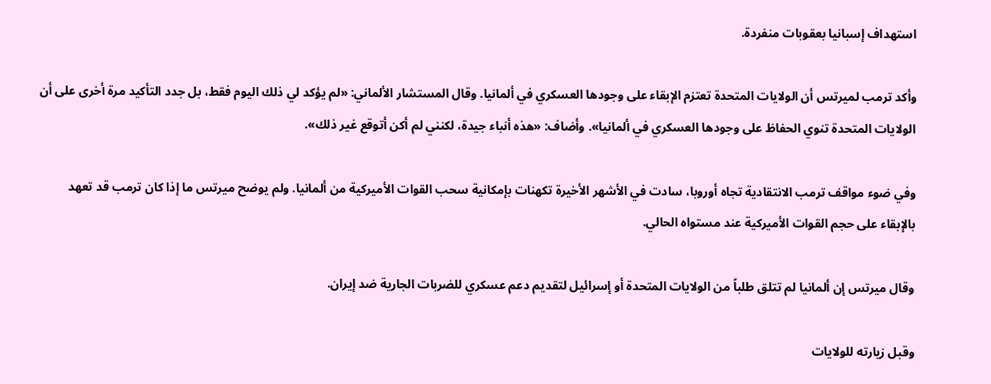استهداف إسبانيا بعقوبات منفردة.

وأكد ترمب لميرتس أن الولايات المتحدة تعتزم الإبقاء على وجودها العسكري في ألمانيا. وقال المستشار الألماني: «لم يؤكد لي ذلك اليوم فقط، بل جدد التأكيد مرة أخرى على أن الولايات المتحدة تنوي الحفاظ على وجودها العسكري في ألمانيا». وأضاف: «هذه أنباء جيدة، لكنني لم أكن أتوقع غير ذلك».

وفي ضوء مواقف ترمب الانتقادية تجاه أوروبا، سادت في الأشهر الأخيرة تكهنات بإمكانية سحب القوات الأميركية من ألمانيا. ولم يوضح ميرتس ما إذا كان ترمب قد تعهد بالإبقاء على حجم القوات الأميركية عند مستواه الحالي.

وقال ميرتس إن ألمانيا لم تتلق طلباً من الولايات المتحدة أو إسرائيل لتقديم دعم عسكري للضربات الجارية ضد إيران.

وقبل زيارته للولايات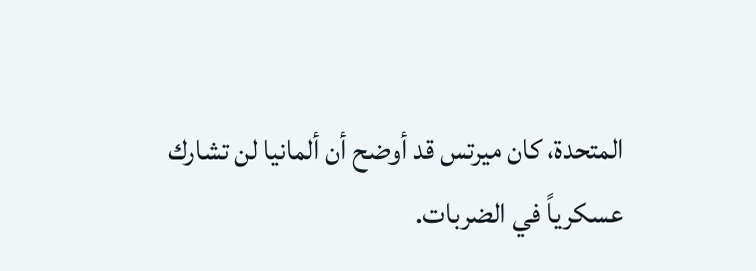المتحدة، كان ميرتس قد أوضح أن ألمانيا لن تشارك عسكرياً في الضربات.